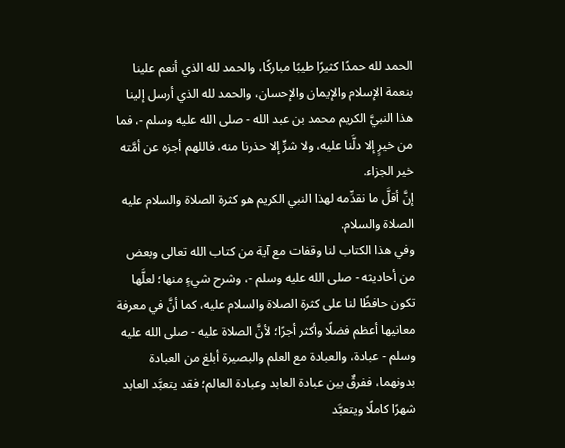الحمد لله حمدًا كثيرًا طيبًا مباركًا، والحمد لله الذي أنعم علينا بنعمة الإسلام والإيمان والإحسان، والحمد لله الذي أرسل إلينا هذا النبيَّ الكريم محمد بن عبد الله - صلى الله عليه وسلم -، فما من خيرٍ إلا دلَّنا عليه، ولا شرٍّ إلا حذرنا منه، فاللهم أجزه عن أمَّته خير الجزاء.
إنَّ أقلَّ ما نقدِّمه لهذا النبي الكريم هو كثرة الصلاة والسلام عليه الصلاة والسلام.
وفي هذا الكتاب لنا وقفات مع آية من كتاب الله تعالى وبعض من أحاديثه - صلى الله عليه وسلم -، وشرح شيءٍ منها؛ لعلَّها تكون حافظًا لنا على كثرة الصلاة والسلام عليه، كما أنَّ في معرفة معانيها أعظم فضلًا وأكثر أجرًا؛ لأنَّ الصلاة عليه - صلى الله عليه وسلم - عبادة، والعبادة مع العلم والبصيرة أبلغ من العبادة بدونهما، ففرقٌ بين عبادة العابد وعبادة العالم؛ فقد يتعبَّد العابد شهرًا كاملًا ويتعبَّد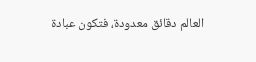العالم دقائق معدودة، فتكون عبادة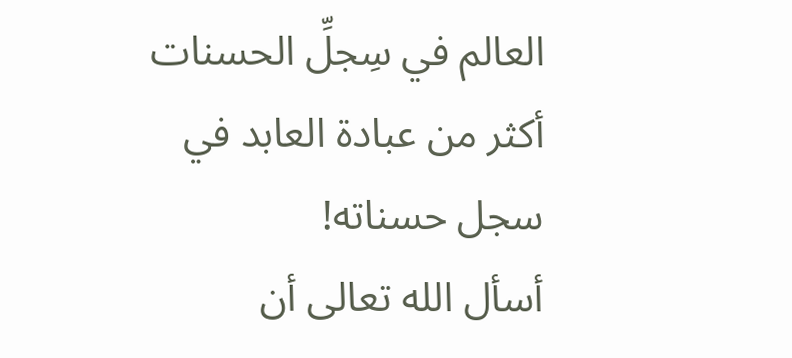العالم في سِجلِّ الحسنات أكثر من عبادة العابد في سجل حسناته!
أسأل الله تعالى أن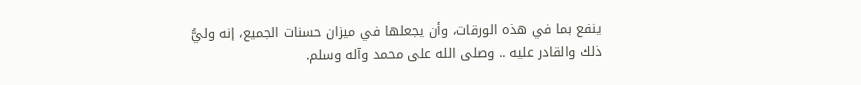ينفع بما في هذه الورقات، وأن يجعلها في ميزان حسنات الجميع، إنه وليُّ ذلك والقادر عليه .. وصلى الله على محمد وآله وسلم.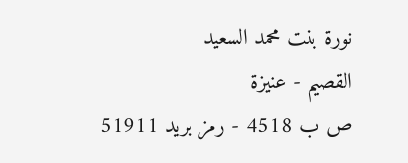نورة بنت محمد السعيد
القصيم - عنيزة
ص ب 4518 - رمز بريد 51911